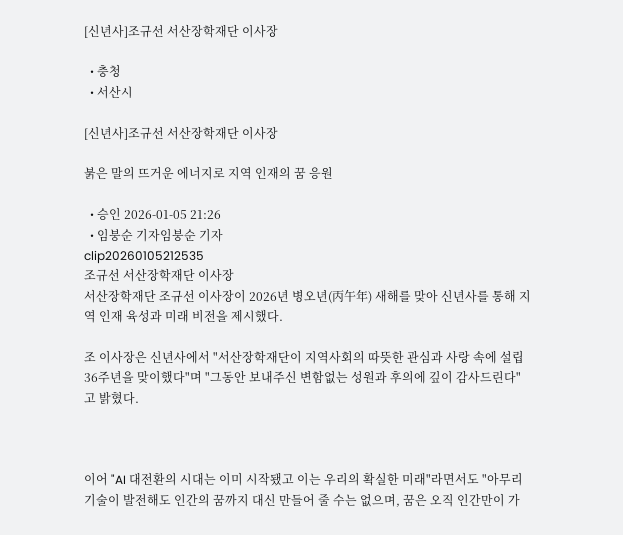[신년사]조규선 서산장학재단 이사장

  • 충청
  • 서산시

[신년사]조규선 서산장학재단 이사장

붉은 말의 뜨거운 에너지로 지역 인재의 꿈 응원

  • 승인 2026-01-05 21:26
  • 임붕순 기자임붕순 기자
clip20260105212535
조규선 서산장학재단 이사장
서산장학재단 조규선 이사장이 2026년 병오년(丙午年) 새해를 맞아 신년사를 통해 지역 인재 육성과 미래 비전을 제시했다.

조 이사장은 신년사에서 "서산장학재단이 지역사회의 따뜻한 관심과 사랑 속에 설립 36주년을 맞이했다"며 "그동안 보내주신 변함없는 성원과 후의에 깊이 감사드린다"고 밝혔다.



이어 "AI 대전환의 시대는 이미 시작됐고 이는 우리의 확실한 미래"라면서도 "아무리 기술이 발전해도 인간의 꿈까지 대신 만들어 줄 수는 없으며, 꿈은 오직 인간만이 가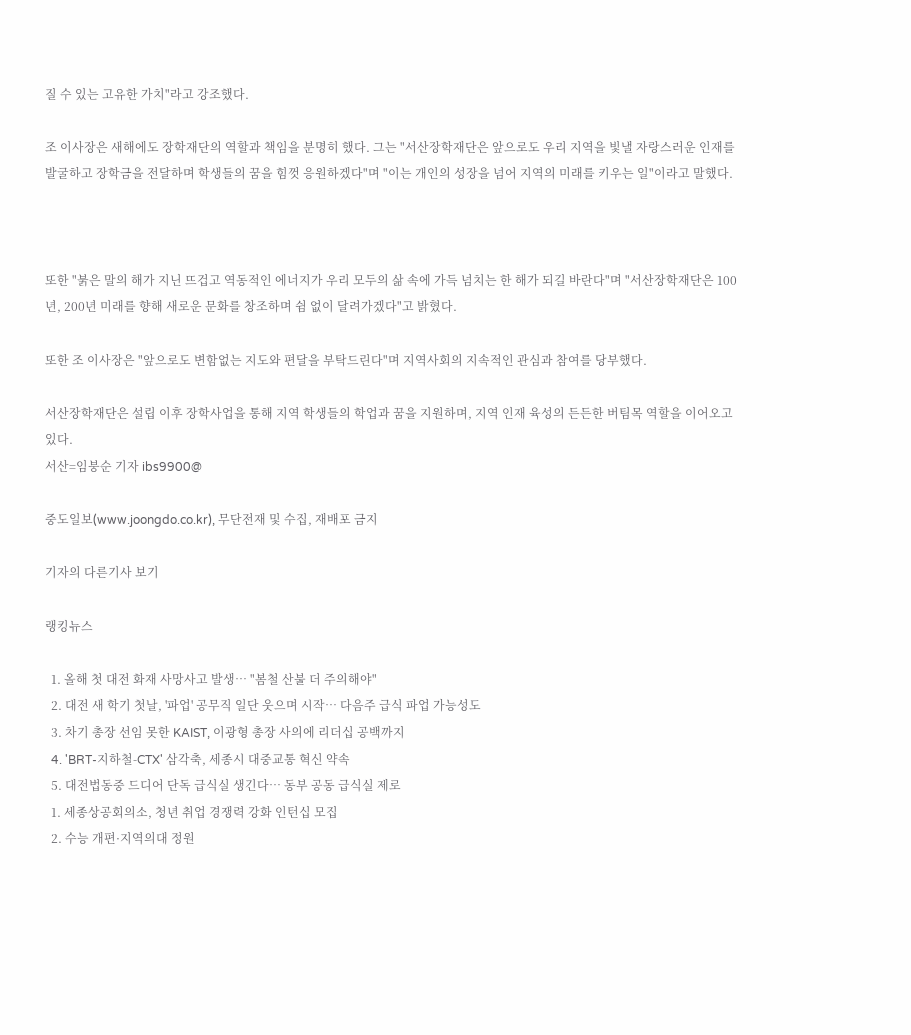질 수 있는 고유한 가치"라고 강조했다.

조 이사장은 새해에도 장학재단의 역할과 책임을 분명히 했다. 그는 "서산장학재단은 앞으로도 우리 지역을 빛낼 자랑스러운 인재를 발굴하고 장학금을 전달하며 학생들의 꿈을 힘껏 응원하겠다"며 "이는 개인의 성장을 넘어 지역의 미래를 키우는 일"이라고 말했다.



또한 "붉은 말의 해가 지닌 뜨겁고 역동적인 에너지가 우리 모두의 삶 속에 가득 넘치는 한 해가 되길 바란다"며 "서산장학재단은 100년, 200년 미래를 향해 새로운 문화를 창조하며 쉼 없이 달려가겠다"고 밝혔다.

또한 조 이사장은 "앞으로도 변함없는 지도와 편달을 부탁드린다"며 지역사회의 지속적인 관심과 참여를 당부했다.

서산장학재단은 설립 이후 장학사업을 통해 지역 학생들의 학업과 꿈을 지원하며, 지역 인재 육성의 든든한 버팀목 역할을 이어오고 있다.
서산=임붕순 기자 ibs9900@

중도일보(www.joongdo.co.kr), 무단전재 및 수집, 재배포 금지

기자의 다른기사 보기

랭킹뉴스

  1. 올해 첫 대전 화재 사망사고 발생… "봄철 산불 더 주의해야"
  2. 대전 새 학기 첫날, '파업' 공무직 일단 웃으며 시작… 다음주 급식 파업 가능성도
  3. 차기 총장 선임 못한 KAIST, 이광형 총장 사의에 리더십 공백까지
  4. 'BRT-지하철-CTX' 삼각축, 세종시 대중교통 혁신 약속
  5. 대전법동중 드디어 단독 급식실 생긴다… 동부 공동 급식실 제로
  1. 세종상공회의소, 청년 취업 경쟁력 강화 인턴십 모집
  2. 수능 개편·지역의대 정원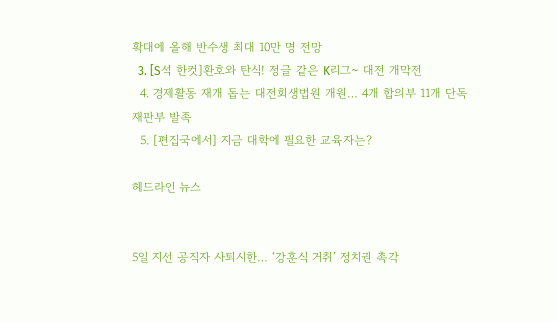확대에 올해 반수생 최대 10만 명 전망
  3. [S석 한컷]환호와 탄식! 정글 같은 K리그~ 대전 개막전
  4. 경제활동 재개 돕는 대전회생법원 개원… 4개 합의부 11개 단독재판부 발족
  5. [편집국에서] 지금 대학에 필요한 교육자는?

헤드라인 뉴스


5일 지선 공직자 사퇴시한… ‘강훈식 거취’ 정치권 촉각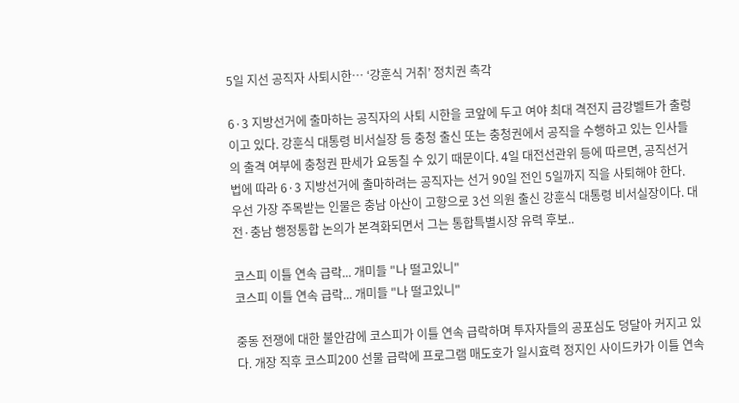5일 지선 공직자 사퇴시한… ‘강훈식 거취’ 정치권 촉각

6·3 지방선거에 출마하는 공직자의 사퇴 시한을 코앞에 두고 여야 최대 격전지 금강벨트가 출렁이고 있다. 강훈식 대통령 비서실장 등 충청 출신 또는 충청권에서 공직을 수행하고 있는 인사들의 출격 여부에 충청권 판세가 요동칠 수 있기 때문이다. 4일 대전선관위 등에 따르면, 공직선거법에 따라 6·3 지방선거에 출마하려는 공직자는 선거 90일 전인 5일까지 직을 사퇴해야 한다. 우선 가장 주목받는 인물은 충남 아산이 고향으로 3선 의원 출신 강훈식 대통령 비서실장이다. 대전·충남 행정통합 논의가 본격화되면서 그는 통합특별시장 유력 후보..

코스피 이틀 연속 급락... 개미들 "나 떨고있니"
코스피 이틀 연속 급락... 개미들 "나 떨고있니"

중동 전쟁에 대한 불안감에 코스피가 이틀 연속 급락하며 투자자들의 공포심도 덩달아 커지고 있다. 개장 직후 코스피200 선물 급락에 프로그램 매도호가 일시효력 정지인 사이드카가 이틀 연속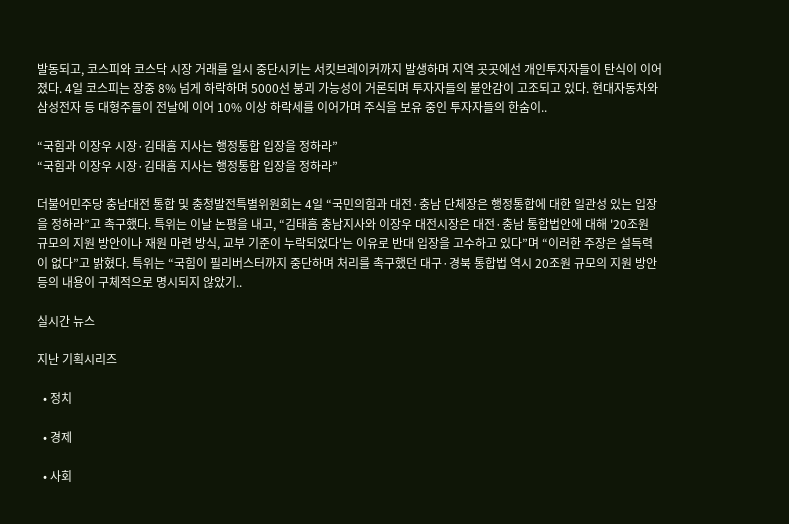발동되고, 코스피와 코스닥 시장 거래를 일시 중단시키는 서킷브레이커까지 발생하며 지역 곳곳에선 개인투자자들이 탄식이 이어졌다. 4일 코스피는 장중 8% 넘게 하락하며 5000선 붕괴 가능성이 거론되며 투자자들의 불안감이 고조되고 있다. 현대자동차와 삼성전자 등 대형주들이 전날에 이어 10% 이상 하락세를 이어가며 주식을 보유 중인 투자자들의 한숨이..

“국힘과 이장우 시장·김태흠 지사는 행정통합 입장을 정하라”
“국힘과 이장우 시장·김태흠 지사는 행정통합 입장을 정하라”

더불어민주당 충남대전 통합 및 충청발전특별위원회는 4일 “국민의힘과 대전·충남 단체장은 행정통합에 대한 일관성 있는 입장을 정하라”고 촉구했다. 특위는 이날 논평을 내고, “김태흠 충남지사와 이장우 대전시장은 대전·충남 통합법안에 대해 '20조원 규모의 지원 방안이나 재원 마련 방식, 교부 기준이 누락되었다'는 이유로 반대 입장을 고수하고 있다”며 “이러한 주장은 설득력이 없다”고 밝혔다. 특위는 “국힘이 필리버스터까지 중단하며 처리를 촉구했던 대구·경북 통합법 역시 20조원 규모의 지원 방안 등의 내용이 구체적으로 명시되지 않았기..

실시간 뉴스

지난 기획시리즈

  • 정치

  • 경제

  • 사회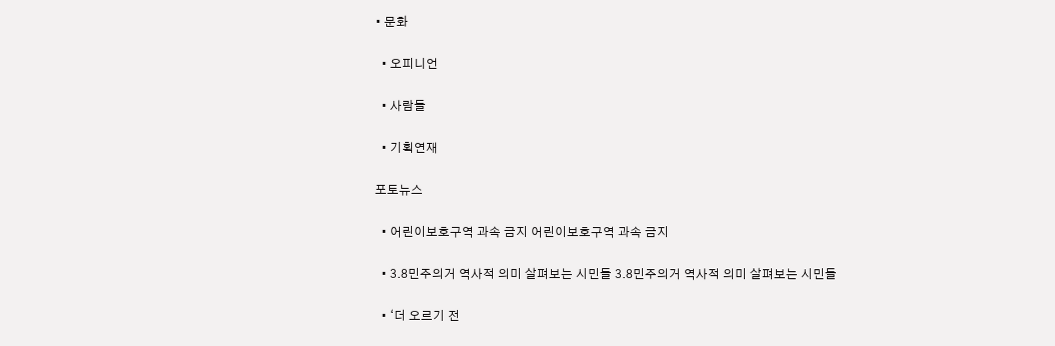• 문화

  • 오피니언

  • 사람들

  • 기획연재

포토뉴스

  • 어린이보호구역 과속 금지 어린이보호구역 과속 금지

  • 3.8민주의거 역사적 의미 살펴보는 시민들 3.8민주의거 역사적 의미 살펴보는 시민들

  • ‘더 오르기 전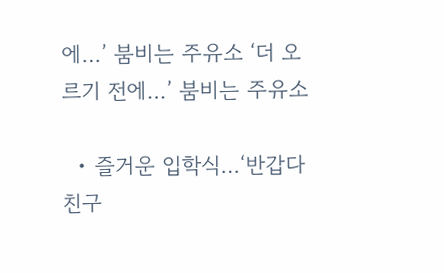에…’ 붐비는 주유소 ‘더 오르기 전에…’ 붐비는 주유소

  • 즐거운 입학식…‘반갑다 친구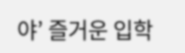야’ 즐거운 입학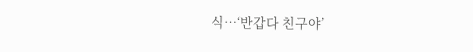식…‘반갑다 친구야’